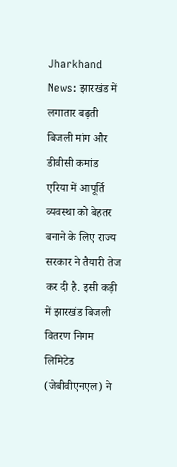Jharkhand News: झारखंड में लगातार बढ़ती बिजली मांग और डीवीसी कमांड एरिया में आपूर्ति व्यवस्था को बेहतर बनाने के लिए राज्य सरकार ने तैयारी तेज कर दी है. इसी कड़ी में झारखंड बिजली वितरण निगम लिमिटेड (जेबीवीएनएल) ने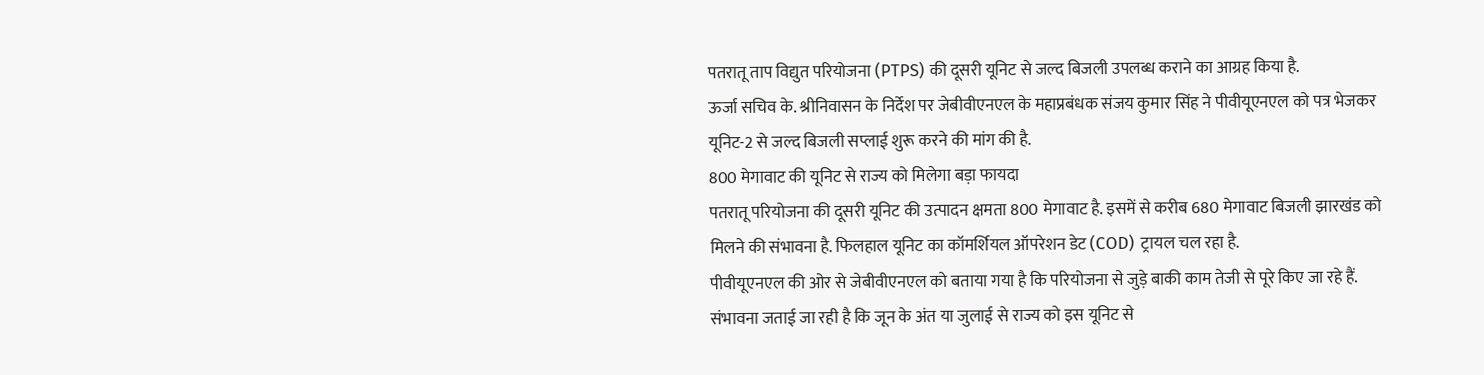पतरातू ताप विद्युत परियोजना (PTPS) की दूसरी यूनिट से जल्द बिजली उपलब्ध कराने का आग्रह किया है.
ऊर्जा सचिव के. श्रीनिवासन के निर्देश पर जेबीवीएनएल के महाप्रबंधक संजय कुमार सिंह ने पीवीयूएनएल को पत्र भेजकर यूनिट-2 से जल्द बिजली सप्लाई शुरू करने की मांग की है.
800 मेगावाट की यूनिट से राज्य को मिलेगा बड़ा फायदा
पतरातू परियोजना की दूसरी यूनिट की उत्पादन क्षमता 800 मेगावाट है. इसमें से करीब 680 मेगावाट बिजली झारखंड को मिलने की संभावना है. फिलहाल यूनिट का कॉमर्शियल ऑपरेशन डेट (COD) ट्रायल चल रहा है.
पीवीयूएनएल की ओर से जेबीवीएनएल को बताया गया है कि परियोजना से जुड़े बाकी काम तेजी से पूरे किए जा रहे हैं. संभावना जताई जा रही है कि जून के अंत या जुलाई से राज्य को इस यूनिट से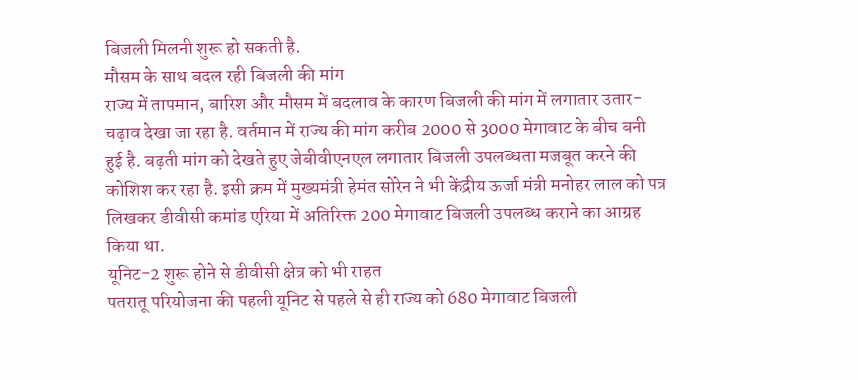बिजली मिलनी शुरू हो सकती है.
मौसम के साथ बदल रही बिजली की मांग
राज्य में तापमान, बारिश और मौसम में बदलाव के कारण बिजली की मांग में लगातार उतार-चढ़ाव देखा जा रहा है. वर्तमान में राज्य की मांग करीब 2000 से 3000 मेगावाट के बीच बनी हुई है. बढ़ती मांग को देखते हुए जेबीवीएनएल लगातार बिजली उपलब्धता मजबूत करने की कोशिश कर रहा है. इसी क्रम में मुख्यमंत्री हेमंत सोरेन ने भी केंद्रीय ऊर्जा मंत्री मनोहर लाल को पत्र लिखकर डीवीसी कमांड एरिया में अतिरिक्त 200 मेगावाट बिजली उपलब्ध कराने का आग्रह किया था.
यूनिट-2 शुरू होने से डीवीसी क्षेत्र को भी राहत
पतरातू परियोजना की पहली यूनिट से पहले से ही राज्य को 680 मेगावाट बिजली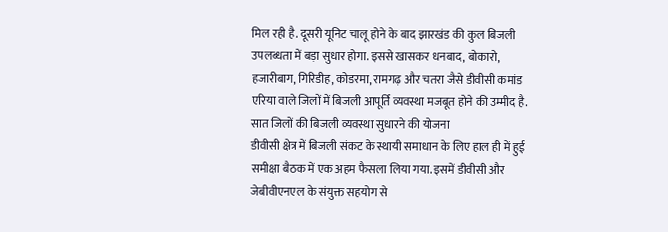मिल रही है. दूसरी यूनिट चालू होने के बाद झारखंड की कुल बिजली उपलब्धता में बड़ा सुधार होगा. इससे खासकर धनबाद, बोकारो, हजारीबाग, गिरिडीह, कोडरमा, रामगढ़ और चतरा जैसे डीवीसी कमांड एरिया वाले जिलों में बिजली आपूर्ति व्यवस्था मजबूत होने की उम्मीद है.
सात जिलों की बिजली व्यवस्था सुधारने की योजना
डीवीसी क्षेत्र में बिजली संकट के स्थायी समाधान के लिए हाल ही में हुई समीक्षा बैठक में एक अहम फैसला लिया गया. इसमें डीवीसी और जेबीवीएनएल के संयुक्त सहयोग से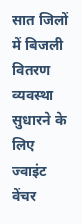सात जिलों में बिजली वितरण व्यवस्था सुधारने के लिए ज्वाइंट वेंचर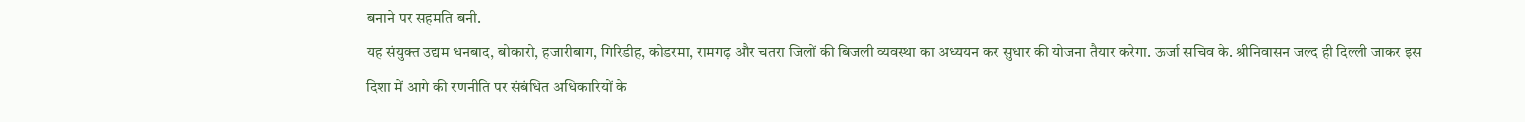बनाने पर सहमति बनी.
यह संयुक्त उद्यम धनबाद, बोकारो, हजारीबाग, गिरिडीह, कोडरमा, रामगढ़ और चतरा जिलों की बिजली व्यवस्था का अध्ययन कर सुधार की योजना तैयार करेगा. ऊर्जा सचिव के. श्रीनिवासन जल्द ही दिल्ली जाकर इस दिशा में आगे की रणनीति पर संबंधित अधिकारियों के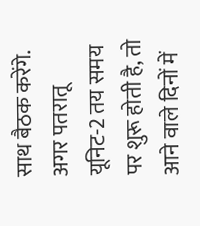साथ बैठक करेंगे.
अगर पतरातू यूनिट-2 तय समय पर शुरू होती है, तो आने वाले दिनों में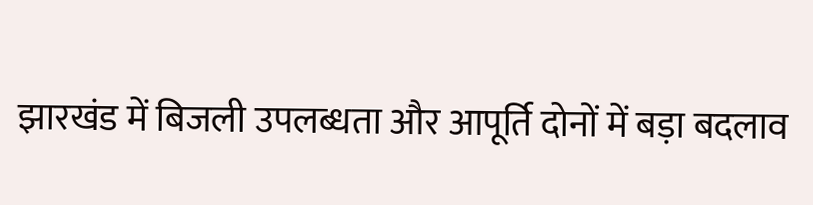झारखंड में बिजली उपलब्धता और आपूर्ति दोनों में बड़ा बदलाव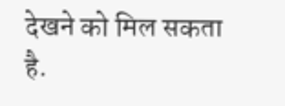देखने को मिल सकता है.